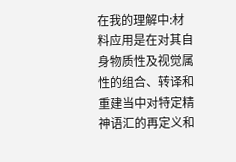在我的理解中:材料应用是在对其自身物质性及视觉属性的组合、转译和重建当中对特定精神语汇的再定义和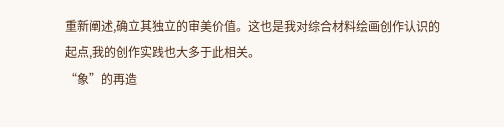重新阐述,确立其独立的审美价值。这也是我对综合材料绘画创作认识的起点,我的创作实践也大多于此相关。
“象”的再造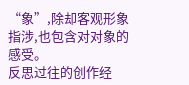“象”,除却客观形象指涉,也包含对对象的感受。
反思过往的创作经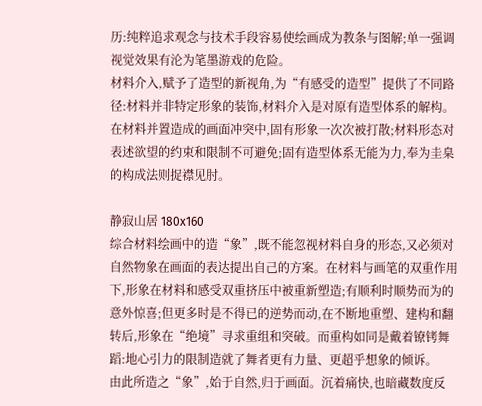历:纯粹追求观念与技术手段容易使绘画成为教条与图解;单一强调视觉效果有沦为笔墨游戏的危险。
材料介入,赋予了造型的新视角,为“有感受的造型”提供了不同路径:材料并非特定形象的装饰,材料介入是对原有造型体系的解构。在材料并置造成的画面冲突中,固有形象一次次被打散;材料形态对表述欲望的约束和限制不可避免;固有造型体系无能为力,奉为圭臬的构成法则捉襟见肘。

静寂山居 180x160
综合材料绘画中的造“象”,既不能忽视材料自身的形态,又必须对自然物象在画面的表达提出自己的方案。在材料与画笔的双重作用下,形象在材料和感受双重挤压中被重新塑造;有顺利时顺势而为的意外惊喜;但更多时是不得已的逆势而动,在不断地重塑、建构和翻转后,形象在“绝境”寻求重组和突破。而重构如同是戴着镣铐舞蹈:地心引力的限制造就了舞者更有力量、更超乎想象的倾诉。
由此所造之“象”,始于自然,归于画面。沉着痛快,也暗藏数度反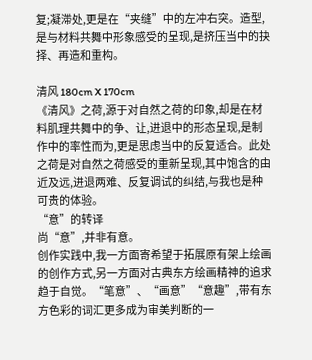复;凝滞处,更是在“夹缝”中的左冲右突。造型,是与材料共舞中形象感受的呈现,是挤压当中的抉择、再造和重构。

清风 180cm X 170cm
《清风》之荷,源于对自然之荷的印象,却是在材料肌理共舞中的争、让,进退中的形态呈现,是制作中的率性而为,更是思虑当中的反复适合。此处之荷是对自然之荷感受的重新呈现,其中饱含的由近及远,进退两难、反复调试的纠结,与我也是种可贵的体验。
“意”的转译
尚“意”,并非有意。
创作实践中,我一方面寄希望于拓展原有架上绘画的创作方式,另一方面对古典东方绘画精神的追求趋于自觉。“笔意”、“画意”“意趣”,带有东方色彩的词汇更多成为审美判断的一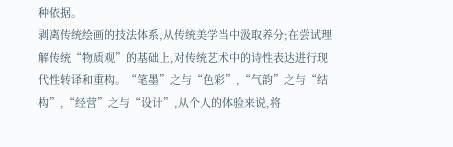种依据。
剥离传统绘画的技法体系,从传统美学当中汲取养分;在尝试理解传统“物质观”的基础上,对传统艺术中的诗性表达进行现代性转译和重构。“笔墨”之与“色彩”,“气韵”之与“结构”,“经营”之与“设计”,从个人的体验来说,将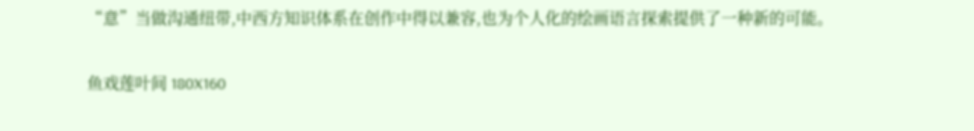“意”当做沟通纽带,中西方知识体系在创作中得以兼容,也为个人化的绘画语言探索提供了一种新的可能。

鱼戏莲叶间 180X160